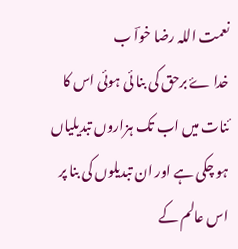نعمت اللہ رضا خواؔ ب
خدا ۓ برحق کی بنا ئی ہوئی اس کا ئنات میں اب تک ہزاروں تبدیلیاں ہو چکی ہے اور ان تبدیلوں کی بنا پر اس عالم کے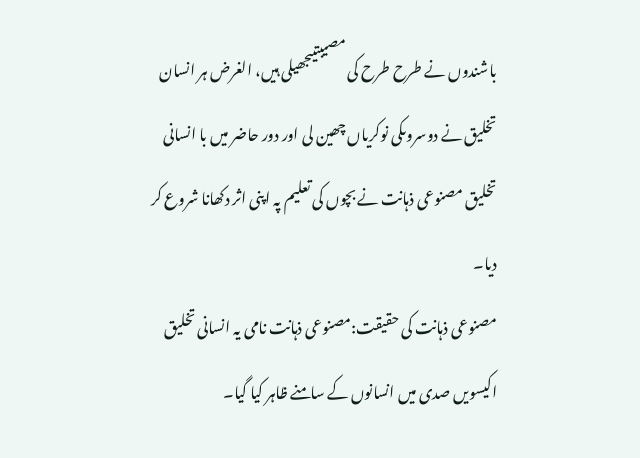باشندوں نے طرح طرح کی مصیبتیںجھیلی ہیں، الغرض ہر انسان تخلیق نے دوسروںکی نوکریاں چھین لی اور دور حاضر میں با انسانی تخلیق مصنوعی ذہانت نے بچوں کی تعلیم پہ اپنی اثر دکھانا شروع کر دیا۔
مصنوعی ذہانت کی حقیقت:مصنوعی ذہانت نامی یہ انسانی تخلیق اکیسویں صدی میں انسانوں کے سامنے ظاہر کیا گیا۔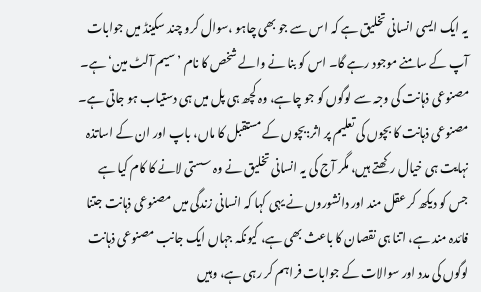یہ ایک ایسی انسانی تخلیق ہے کہ اس سے جو بھی چاہو ،سوال کرو چند سکینڈ میں جوابات آپ کے سامنے موجود رہے گا۔ اس کو بنا نے والے شخص کا نام ’ سیم آلٹ مین‘ ہے۔ مصنوعی ذہانت کی وجہ سے لوگوں کو جو چاہے، وہ کچھ ہی پل میں ہی دستیاب ہو جاتی ہے۔
مصنوعی ذہانت کا بچوں کی تعلیم پر اثر:بچوں کے مستقبل کا ماں، باپ اور ان کے اساتذہ نہایت ہی خیال رکھتے ہیں، مگر آج کی یہ انسانی تخلیق نے وہ سستی لانے کا کام کیا ہے جس کو دیکھ کر عقل مند اور دانشوروں نے یہی کہا کہ انسانی زندگی میں مصنوعی ذہانت جتنا فائدہ مند ہے، اتنا ہی نقصان کا باعث بھی ہے، کیونکہ جہاں ایک جانب مصنوعی ذہانت لوگوں کی مدد اور سوالات کے جوابات فراہم کر رہی ہے، وہیں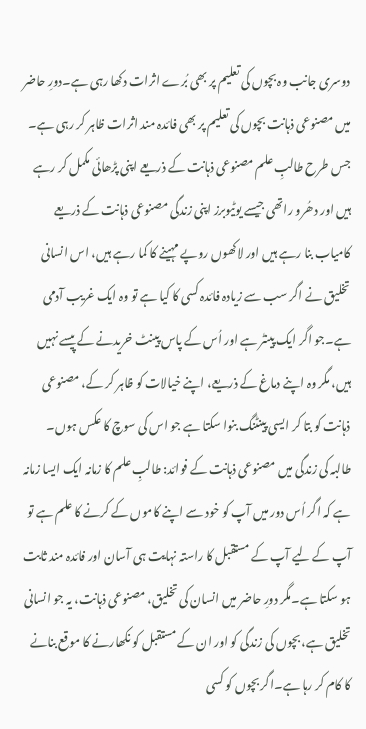دوسری جانب وہ بچوں کی تعلیم پر بھی بُرے اثرات دکھا رہی ہے۔دورِ حاضر میں مصنوعی ذہانت بچوں کی تعلیم پر بھی فائدہ مند اثرات ظاہر کر رہی ہے۔ جس طرح طالبِ علم مصنوعی ذہانت کے ذریعے اپنی پڑھائی مکمل کر رہے ہیں اور دھُرو راتھی جیسے یوٹیوبرز اپنی زندگی مصنوعی ذہانت کے ذریعے کامیاب بنا رہے ہیں اور لاکھوں روپے مہینے کا کما رہے ہیں، اس انسانی تخلیق نے اگر سب سے زیادہ فائدہ کسی کا کیا ہے تو وہ ایک غریب آدمی ہے۔جو اگر ایک پینٹر ہے اور اُس کے پاس پینٹ خریدنے کے پیسے نہیں ہیں، مگر وہ اپنے دماغ کے ذریعے، اپنے خیالات کو ظاہر کر کے، مصنوعی ذہانت کو بتا کر ایسی پینٹنگ بنوا سکتا ہے جو اس کی سوچ کا عکس ہوں۔
طالبہ کی زندگی میں مصنوعی ذہانت کے فوائد: طالبِ علم کا زمانہ ایک ایسا زمانہ ہے کہ اگر اُس دور میں آپ کو خود سے اپنے کاموں کے کرنے کا علم ہے تو آپ کے لیے آپ کے مستقبل کا راستہ نہایت ہی آسان اور فائدہ مند ثابت ہو سکتا ہے۔مگر دورِ حاضر میں انسان کی تخلیق، مصنوعی ذہانت، یہ جو انسانی تخلیق ہے، بچوں کی زندگی کو اور ان کے مستقبل کو نکھارنے کا موقع بنانے کا کام کر رہا ہے۔اگر بچوں کو کسی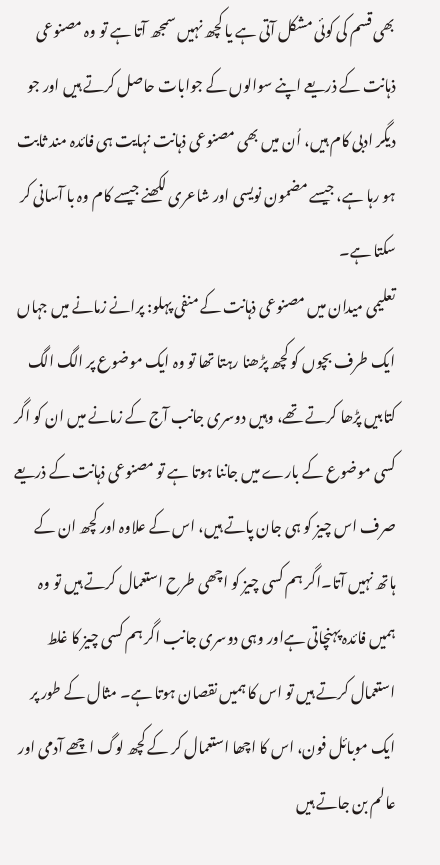بھی قسم کی کوئی مشکل آتی ہے یا کچھ نہیں سمجھ آتا ہے تو وہ مصنوعی ذہانت کے ذریعے اپنے سوالوں کے جوابات حاصل کرتے ہیں اور جو دیگر ادبی کام ہیں، اُن میں بھی مصنوعی ذہانت نہایت ہی فائدہ مند ثابت ہو رہا ہے، جیسے مضمون نویسی اور شاعری لکھنے جیسے کام وہ با آسانی کر سکتا ہے۔
تعلیمی میدان میں مصنوعی ذہانت کے منفی پہلو: پرانے زمانے میں جہاں ایک طرف بچوں کو کچھ پڑھنا رہتا تھا تو وہ ایک موضوع پر الگ الگ کتابیں پڑھا کرتے تھے، وہیں دوسری جانب آج کے زمانے میں ان کو اگر کسی موضوع کے بارے میں جاننا ہوتا ہے تو مصنوعی ذہانت کے ذریعے صرف اس چیز کو ہی جان پاتے ہیں، اس کے علاوہ اور کچھ ان کے ہاتھ نہیں آتا۔اگر ہم کسی چیز کو اچھی طرح استعمال کرتے ہیں تو وہ ہمیں فائدہ پہنچاتی ہےاور وہی دوسری جانب اگر ہم کسی چیز کا غلط استعمال کرتے ہیں تو اس کا ہمیں نقصان ہوتا ہے۔ مثال کے طور پر ایک موبائل فون، اس کا اچھا استعمال کر کے کچھ لوگ اچھے آدمی اور عالم بن جاتے ہیں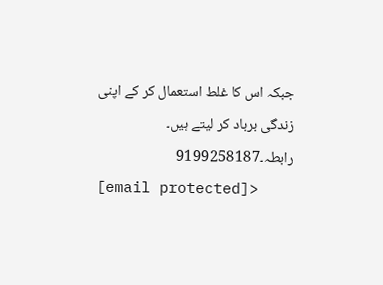جبکہ اس کا غلط استعمال کر کے اپنی زندگی برباد کر لیتے ہیں۔
رابطہ۔9199258187
[email protected]>